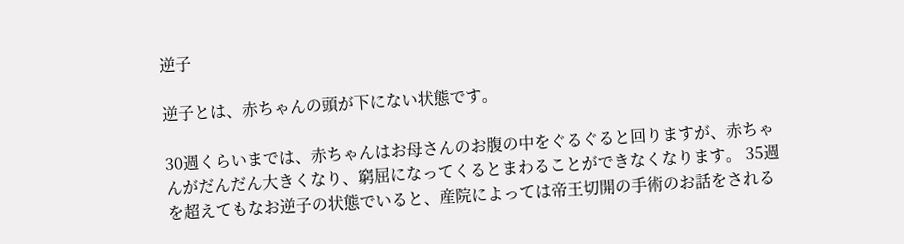逆子

逆子とは、赤ちゃんの頭が下にない状態です。

30週くらいまでは、赤ちゃんはお母さんのお腹の中をぐるぐると回りますが、赤ちゃんがだんだん大きくなり、窮屈になってくるとまわることができなくなります。 35週を超えてもなお逆子の状態でいると、産院によっては帝王切開の手術のお話をされる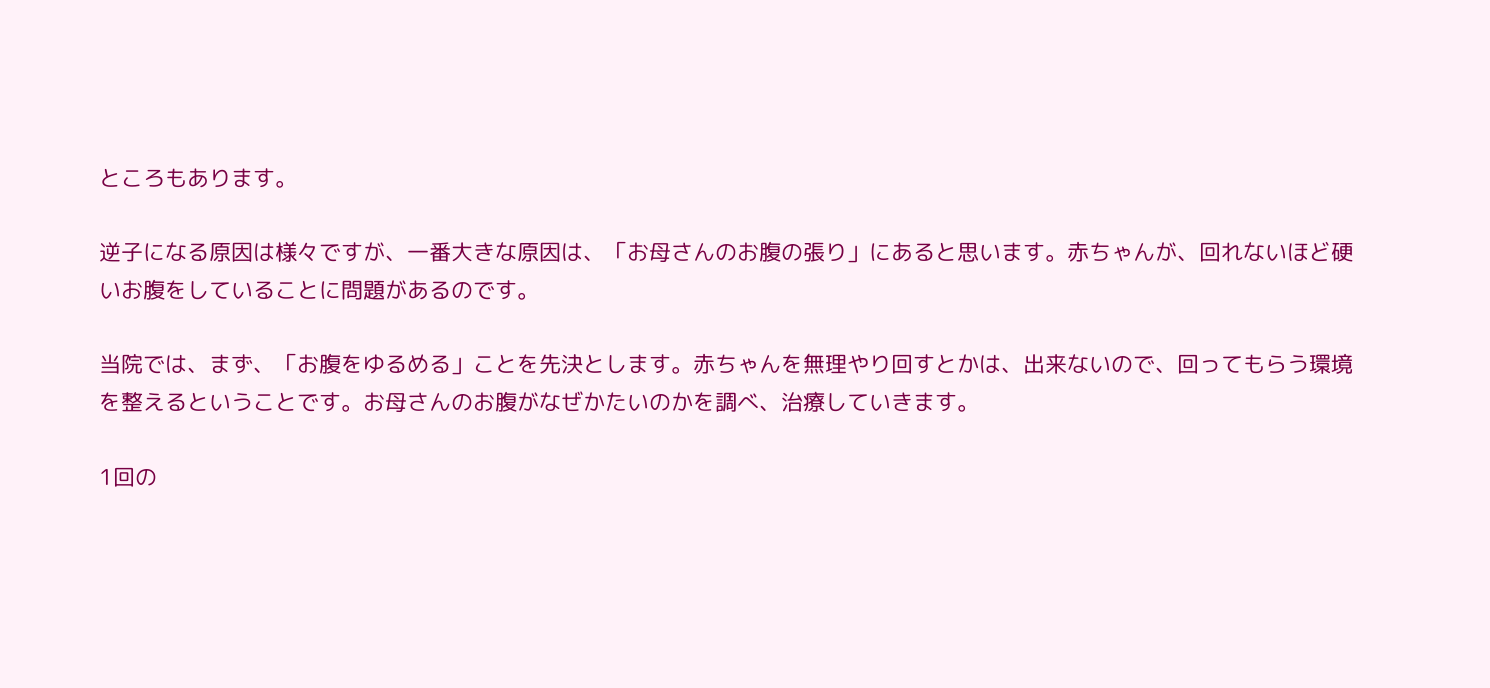ところもあります。

逆子になる原因は様々ですが、一番大きな原因は、「お母さんのお腹の張り」にあると思います。赤ちゃんが、回れないほど硬いお腹をしていることに問題があるのです。

当院では、まず、「お腹をゆるめる」ことを先決とします。赤ちゃんを無理やり回すとかは、出来ないので、回ってもらう環境を整えるということです。お母さんのお腹がなぜかたいのかを調べ、治療していきます。

1回の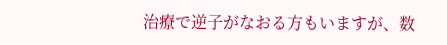治療で逆子がなおる方もいますが、数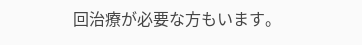回治療が必要な方もいます。